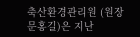축산환경관리원 (원장 문홍길)은 지난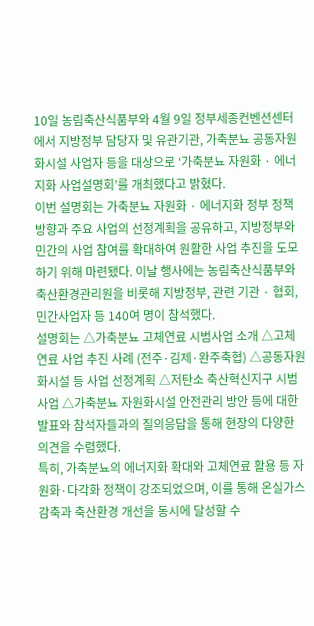10일 농림축산식품부와 4월 9일 정부세종컨벤션센터에서 지방정부 담당자 및 유관기관, 가축분뇨 공동자원화시설 사업자 등을 대상으로 ‘가축분뇨 자원화 · 에너지화 사업설명회’를 개최했다고 밝혔다.
이번 설명회는 가축분뇨 자원화 · 에너지화 정부 정책 방향과 주요 사업의 선정계획을 공유하고, 지방정부와 민간의 사업 참여를 확대하여 원활한 사업 추진을 도모하기 위해 마련됐다. 이날 행사에는 농림축산식품부와 축산환경관리원을 비롯해 지방정부, 관련 기관 · 협회, 민간사업자 등 140여 명이 참석했다.
설명회는 △가축분뇨 고체연료 시범사업 소개 △고체연료 사업 추진 사례 (전주·김제·완주축협) △공동자원화시설 등 사업 선정계획 △저탄소 축산혁신지구 시범사업 △가축분뇨 자원화시설 안전관리 방안 등에 대한 발표와 참석자들과의 질의응답을 통해 현장의 다양한 의견을 수렴했다.
특히, 가축분뇨의 에너지화 확대와 고체연료 활용 등 자원화·다각화 정책이 강조되었으며, 이를 통해 온실가스 감축과 축산환경 개선을 동시에 달성할 수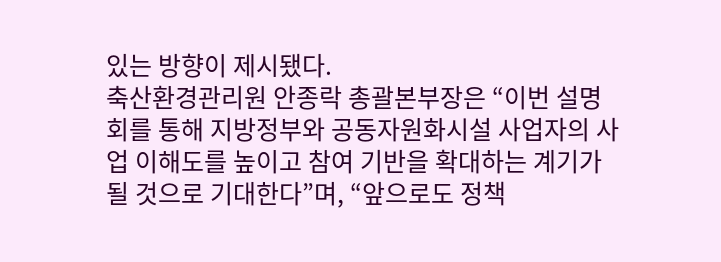있는 방향이 제시됐다.
축산환경관리원 안종락 총괄본부장은 “이번 설명회를 통해 지방정부와 공동자원화시설 사업자의 사업 이해도를 높이고 참여 기반을 확대하는 계기가 될 것으로 기대한다”며, “앞으로도 정책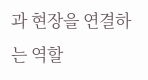과 현장을 연결하는 역할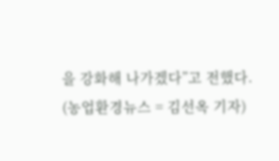을 강화해 나가겠다”고 전했다.
(농업환경뉴스 = 김선옥 기자)